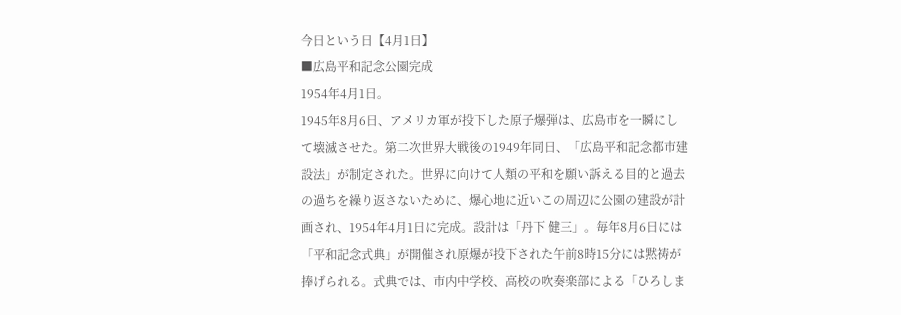今日という日【4月1日】
■広島平和記念公園完成
1954年4月1日。
1945年8月6日、アメリカ軍が投下した原子爆弾は、広島市を一瞬にして壊滅させた。第二次世界大戦後の1949年同日、「広島平和記念都市建設法」が制定された。世界に向けて人類の平和を願い訴える目的と過去の過ちを繰り返さないために、爆心地に近いこの周辺に公園の建設が計画され、1954年4月1日に完成。設計は「丹下 健三」。毎年8月6日には「平和記念式典」が開催され原爆が投下された午前8時15分には黙祷が捧げられる。式典では、市内中学校、高校の吹奏楽部による「ひろしま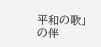平和の歌」の伴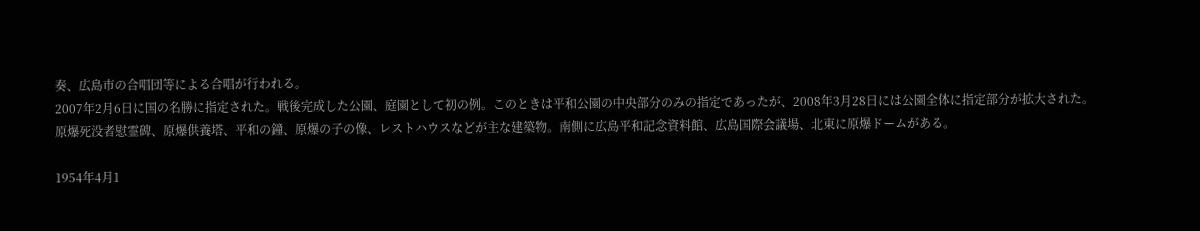奏、広島市の合唱団等による合唱が行われる。
2007年2月6日に国の名勝に指定された。戦後完成した公園、庭園として初の例。このときは平和公園の中央部分のみの指定であったが、2008年3月28日には公園全体に指定部分が拡大された。
原爆死没者慰霊碑、原爆供養塔、平和の鐘、原爆の子の像、レストハウスなどが主な建築物。南側に広島平和記念資料館、広島国際会議場、北東に原爆ドームがある。

1954年4月1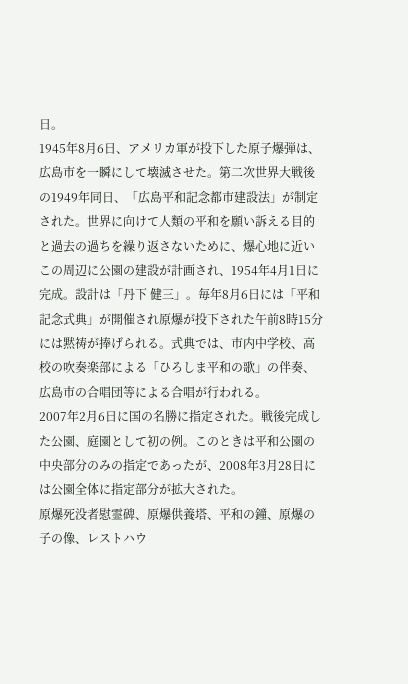日。
1945年8月6日、アメリカ軍が投下した原子爆弾は、広島市を一瞬にして壊滅させた。第二次世界大戦後の1949年同日、「広島平和記念都市建設法」が制定された。世界に向けて人類の平和を願い訴える目的と過去の過ちを繰り返さないために、爆心地に近いこの周辺に公園の建設が計画され、1954年4月1日に完成。設計は「丹下 健三」。毎年8月6日には「平和記念式典」が開催され原爆が投下された午前8時15分には黙祷が捧げられる。式典では、市内中学校、高校の吹奏楽部による「ひろしま平和の歌」の伴奏、広島市の合唱団等による合唱が行われる。
2007年2月6日に国の名勝に指定された。戦後完成した公園、庭園として初の例。このときは平和公園の中央部分のみの指定であったが、2008年3月28日には公園全体に指定部分が拡大された。
原爆死没者慰霊碑、原爆供養塔、平和の鐘、原爆の子の像、レストハウ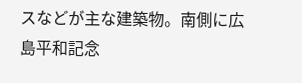スなどが主な建築物。南側に広島平和記念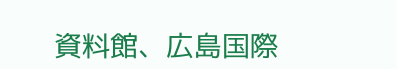資料館、広島国際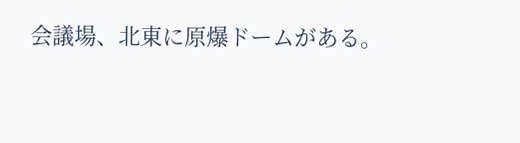会議場、北東に原爆ドームがある。